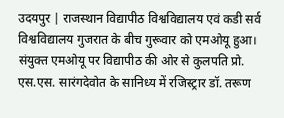उदयपुर | राजस्थान विद्यापीठ विश्वविद्यालय एवं कडी सर्व विश्वविद्यालय गुजरात के बीच गुरूवार को एमओयू हुआ। संयुक्त एमओयू पर विद्यापीठ की ओर से कुलपति प्रो. एस.एस. सारंगदेवोत के सानिध्य में रजिस्ट्रार डॉ. तरूण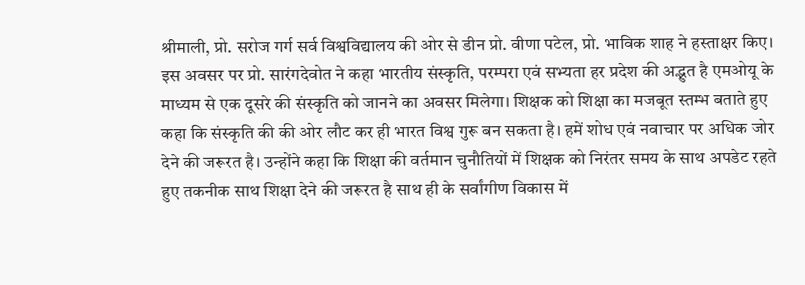श्रीमाली, प्रो. सरोज गर्ग सर्व विश्वविद्यालय की ओर से डीन प्रो. वीणा पटेल, प्रो. भाविक शाह ने हस्ताक्षर किए।
इस अवसर पर प्रो. सारंगदेवोत ने कहा भारतीय संस्कृति, परम्परा एवं सभ्यता हर प्रदेश की अद्भुत है एमओयू के माध्यम से एक दूसरे की संस्कृति को जानने का अवसर मिलेगा। शिक्षक को शिक्षा का मजबूत स्तम्भ बताते हुए कहा कि संस्कृति की की ओर लौट कर ही भारत विश्व गुरू बन सकता है। हमें शोध एवं नवाचार पर अधिक जोर देने की जरूरत है। उन्होंने कहा कि शिक्षा की वर्तमान चुनौतियों में शिक्षक को निरंतर समय के साथ अपडेट रहते हुए तकनीक साथ शिक्षा देने की जरूरत है साथ ही के सर्वांगीण विकास में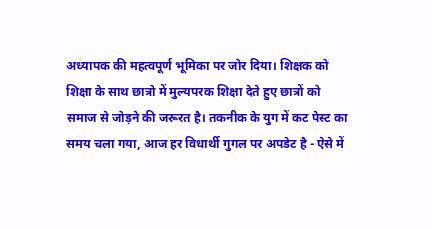अध्यापक की महत्वपूर्ण भूमिका पर जोर दिया। शिक्षक को शिक्षा के साथ छात्रो में मुल्यपरक शिक्षा देते हुए छात्रों को समाज से जोड़ने की जरूरत है। तकनीक के युग में कट पेस्ट का समय चला गया, आज हर विधार्थी गुगल पर अपडेट है - ऐसे में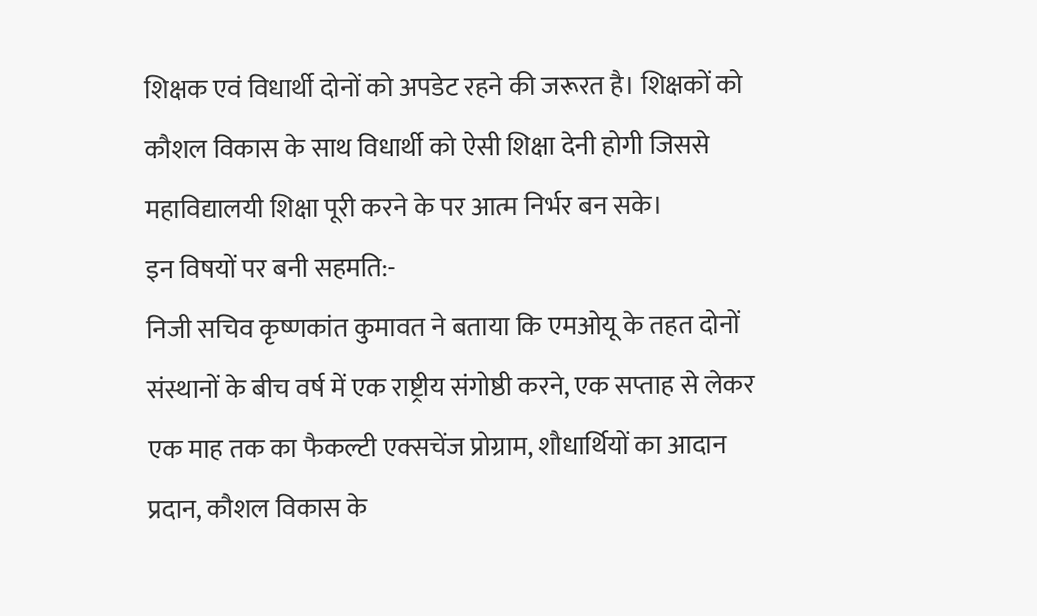शिक्षक एवं विधार्थी दोनों को अपडेट रहने की जरूरत है। शिक्षकों को कौशल विकास के साथ विधार्थी को ऐसी शिक्षा देनी होगी जिससे महाविद्यालयी शिक्षा पूरी करने के पर आत्म निर्भर बन सके।
इन विषयों पर बनी सहमति:-
निजी सचिव कृष्णकांत कुमावत ने बताया कि एमओयू के तहत दोनों संस्थानों के बीच वर्ष में एक राष्ट्रीय संगोष्ठी करने, एक सप्ताह से लेकर एक माह तक का फैकल्टी एक्सचेंज प्रोग्राम, शौधार्थियों का आदान प्रदान, कौशल विकास के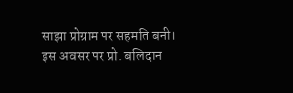साझा प्रोग्राम पर सहमति बनी।
इस अवसर पर प्रो. बलिदान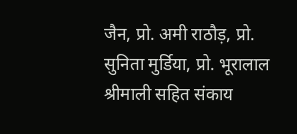जैन, प्रो. अमी राठौड़, प्रो. सुनिता मुर्डिया, प्रो. भूरालाल श्रीमाली सहित संकाय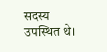सदस्य उपस्थित थे।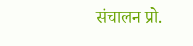संचालन प्रो.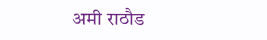अमी राठौड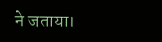ने जताया।